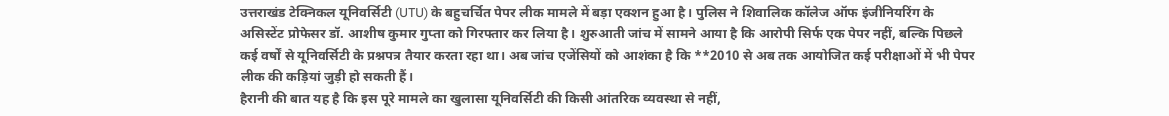उत्तराखंड टेक्निकल यूनिवर्सिटी (UTU) के बहुचर्चित पेपर लीक मामले में बड़ा एक्शन हुआ है। पुलिस ने शिवालिक कॉलेज ऑफ इंजीनियरिंग के असिस्टेंट प्रोफेसर डॉ. आशीष कुमार गुप्ता को गिरफ्तार कर लिया है। शुरुआती जांच में सामने आया है कि आरोपी सिर्फ एक पेपर नहीं, बल्कि पिछले कई वर्षों से यूनिवर्सिटी के प्रश्नपत्र तैयार करता रहा था। अब जांच एजेंसियों को आशंका है कि **2010 से अब तक आयोजित कई परीक्षाओं में भी पेपर लीक की कड़ियां जुड़ी हो सकती हैं।
हैरानी की बात यह है कि इस पूरे मामले का खुलासा यूनिवर्सिटी की किसी आंतरिक व्यवस्था से नहीं,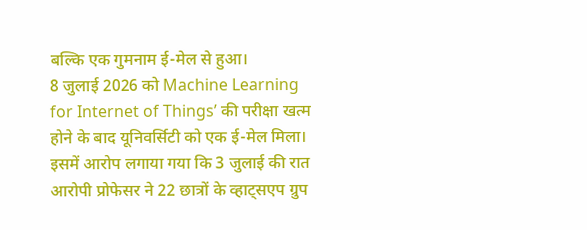बल्कि एक गुमनाम ई-मेल से हुआ।
8 जुलाई 2026 को Machine Learning for Internet of Things’ की परीक्षा खत्म होने के बाद यूनिवर्सिटी को एक ई-मेल मिला। इसमें आरोप लगाया गया कि 3 जुलाई की रात आरोपी प्रोफेसर ने 22 छात्रों के व्हाट्सएप ग्रुप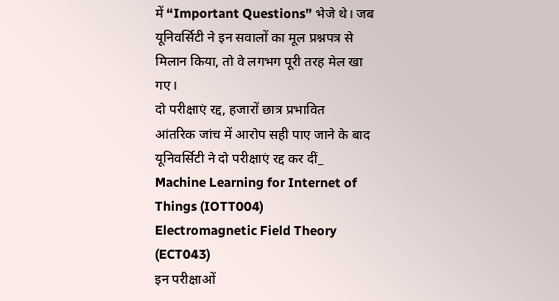में “Important Questions” भेजे थे। जब यूनिवर्सिटी ने इन सवालों का मूल प्रश्नपत्र से मिलान किया, तो वे लगभग पूरी तरह मेल खा गए।
दो परीक्षाएं रद्द, हजारों छात्र प्रभावित
आंतरिक जांच में आरोप सही पाए जाने के बाद यूनिवर्सिटी ने दो परीक्षाएं रद्द कर दीं_
Machine Learning for Internet of Things (IOTT004)
Electromagnetic Field Theory (ECT043)
इन परीक्षाओं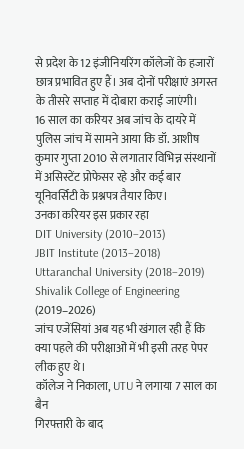से प्रदेश के 12 इंजीनियरिंग कॉलेजों के हजारों छात्र प्रभावित हुए हैं। अब दोनों परीक्षाएं अगस्त के तीसरे सप्ताह में दोबारा कराई जाएंगी।
16 साल का करियर अब जांच के दायरे में
पुलिस जांच में सामने आया कि डॉ. आशीष कुमार गुप्ता 2010 से लगातार विभिन्न संस्थानों में असिस्टेंट प्रोफेसर रहे और कई बार यूनिवर्सिटी के प्रश्नपत्र तैयार किए।
उनका करियर इस प्रकार रहा
DIT University (2010–2013)
JBIT Institute (2013–2018)
Uttaranchal University (2018–2019)
Shivalik College of Engineering (2019–2026)
जांच एजेंसियां अब यह भी खंगाल रही हैं कि क्या पहले की परीक्षाओं में भी इसी तरह पेपर लीक हुए थे।
कॉलेज ने निकाला, UTU ने लगाया 7 साल का बैन
गिरफ्तारी के बाद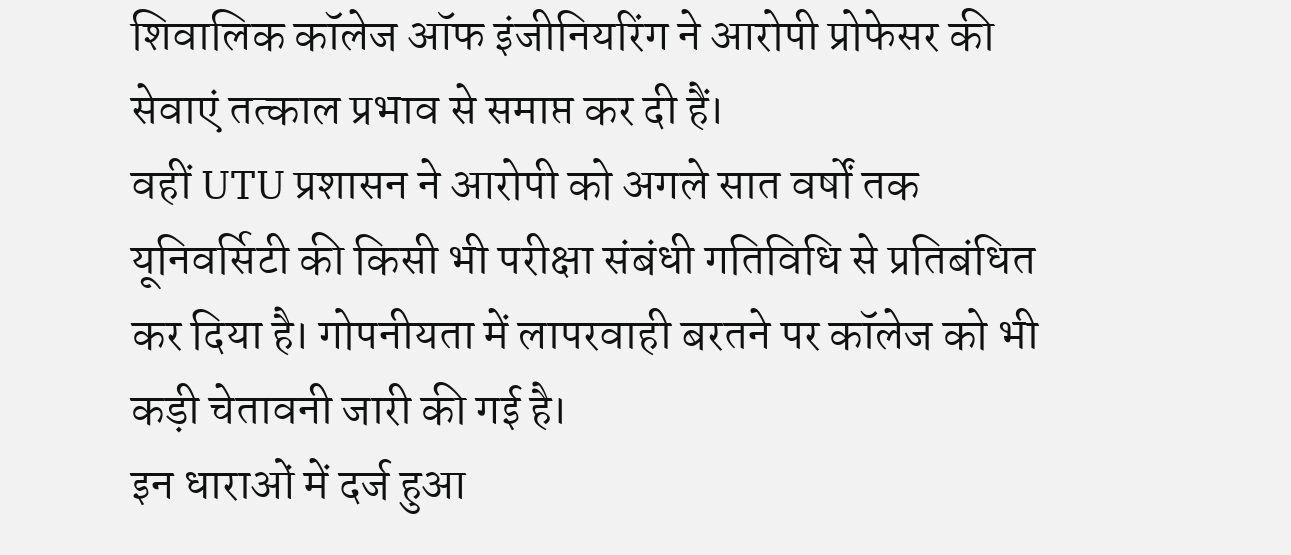शिवालिक कॉलेज ऑफ इंजीनियरिंग ने आरोपी प्रोफेसर की सेवाएं तत्काल प्रभाव से समाप्त कर दी हैं।
वहीं UTU प्रशासन ने आरोपी को अगले सात वर्षों तक यूनिवर्सिटी की किसी भी परीक्षा संबंधी गतिविधि से प्रतिबंधित कर दिया है। गोपनीयता में लापरवाही बरतने पर कॉलेज को भी कड़ी चेतावनी जारी की गई है।
इन धाराओं में दर्ज हुआ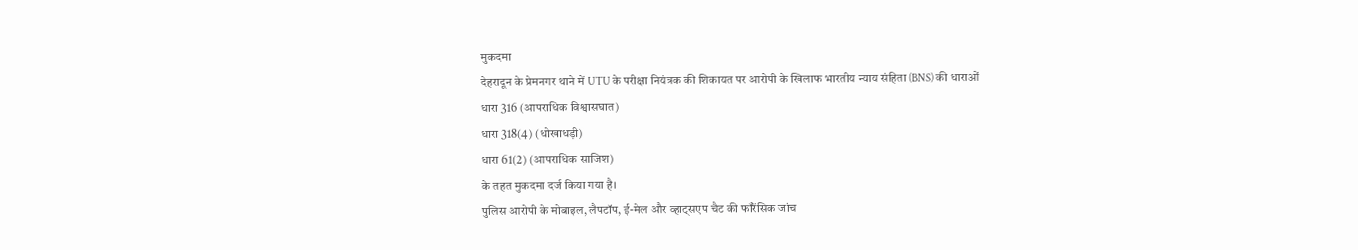मुकदमा
देहरादून के प्रेमनगर थाने में UTU के परीक्षा नियंत्रक की शिकायत पर आरोपी के खिलाफ भारतीय न्याय संहिता (BNS) की धाराओं
धारा 316 (आपराधिक विश्वासघात)
धारा 318(4) (धोखाधड़ी)
धारा 61(2) (आपराधिक साजिश)
के तहत मुकदमा दर्ज किया गया है।
पुलिस आरोपी के मोबाइल, लैपटॉप, ई-मेल और व्हाट्सएप चैट की फॉरेंसिक जांच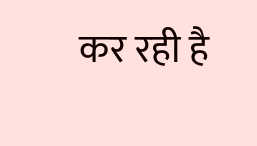कर रही है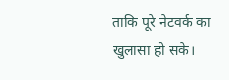ताकि पूरे नेटवर्क का खुलासा हो सके।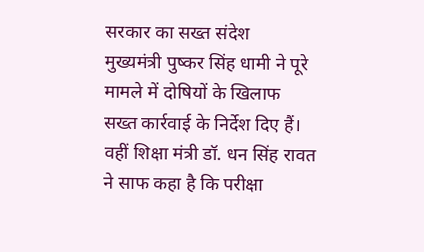सरकार का सख्त संदेश
मुख्यमंत्री पुष्कर सिंह धामी ने पूरे मामले में दोषियों के खिलाफ सख्त कार्रवाई के निर्देश दिए हैं। वहीं शिक्षा मंत्री डॉ. धन सिंह रावत ने साफ कहा है कि परीक्षा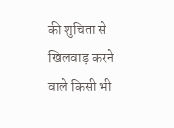की शुचिता से खिलवाड़ करने वाले किसी भी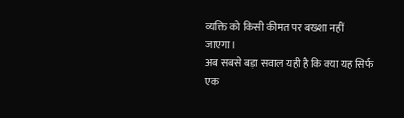व्यक्ति को किसी कीमत पर बख्शा नहीं जाएगा।
अब सबसे बड़ा सवाल यही है कि क्या यह सिर्फ एक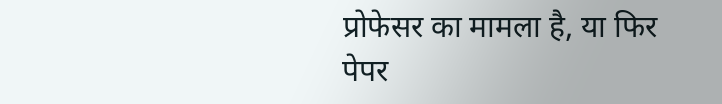प्रोफेसर का मामला है, या फिर पेपर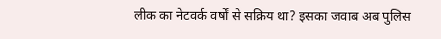लीक का नेटवर्क वर्षों से सक्रिय था? इसका जवाब अब पुलिस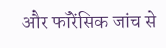और फॉरेंसिक जांच से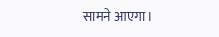सामने आएगा।